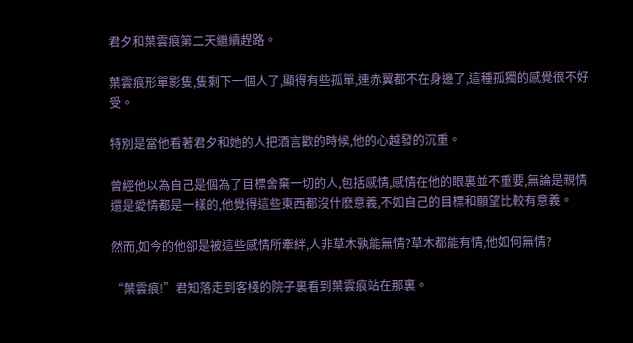君夕和葉雲痕第二天繼續趕路。

葉雲痕形單影隻,隻剩下一個人了,顯得有些孤單,連赤翼都不在身邊了,這種孤獨的感覺很不好受。

特別是當他看著君夕和她的人把酒言歡的時候,他的心越發的沉重。

曾經他以為自己是個為了目標舍棄一切的人,包括感情,感情在他的眼裏並不重要,無論是親情還是愛情都是一樣的,他覺得這些東西都沒什麽意義,不如自己的目標和願望比較有意義。

然而,如今的他卻是被這些感情所牽絆,人非草木孰能無情?草木都能有情,他如何無情?

“葉雲痕!”君知落走到客棧的院子裏看到葉雲痕站在那裏。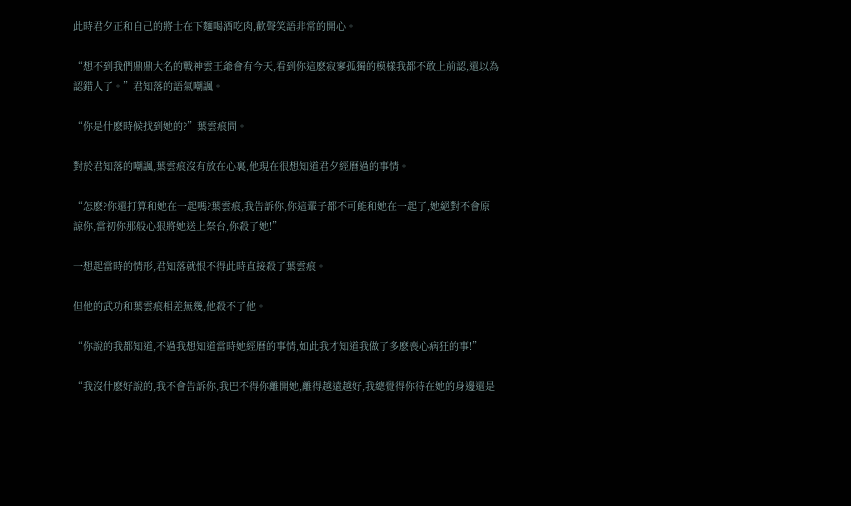此時君夕正和自己的將士在下麵喝酒吃肉,歡聲笑語非常的開心。

“想不到我們鼎鼎大名的戰神雲王爺會有今天,看到你這麽寂寥孤獨的模樣我都不敢上前認,還以為認錯人了。”君知落的語氣嘲諷。

“你是什麽時候找到她的?”葉雲痕問。

對於君知落的嘲諷,葉雲痕沒有放在心裏,他現在很想知道君夕經曆過的事情。

“怎麽?你還打算和她在一起嗎?葉雲痕,我告訴你,你這輩子都不可能和她在一起了,她絕對不會原諒你,當初你那般心狠將她送上祭台,你殺了她!”

一想起當時的情形,君知落就恨不得此時直接殺了葉雲痕。

但他的武功和葉雲痕相差無幾,他殺不了他。

“你說的我都知道,不過我想知道當時她經曆的事情,如此我才知道我做了多麽喪心病狂的事!”

“我沒什麽好說的,我不會告訴你,我巴不得你離開她,離得越遠越好,我總覺得你待在她的身邊還是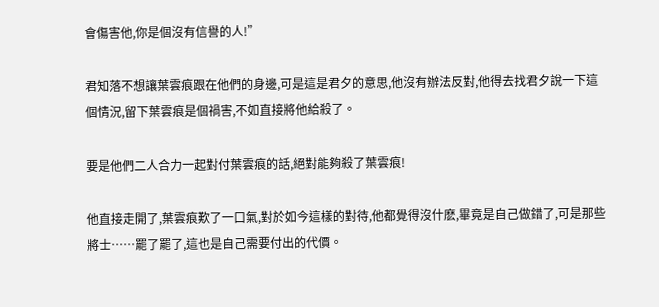會傷害他,你是個沒有信譽的人!”

君知落不想讓葉雲痕跟在他們的身邊,可是這是君夕的意思,他沒有辦法反對,他得去找君夕說一下這個情況,留下葉雲痕是個禍害,不如直接將他給殺了。

要是他們二人合力一起對付葉雲痕的話,絕對能夠殺了葉雲痕!

他直接走開了,葉雲痕歎了一口氣,對於如今這樣的對待,他都覺得沒什麽,畢竟是自己做錯了,可是那些將士……罷了罷了,這也是自己需要付出的代價。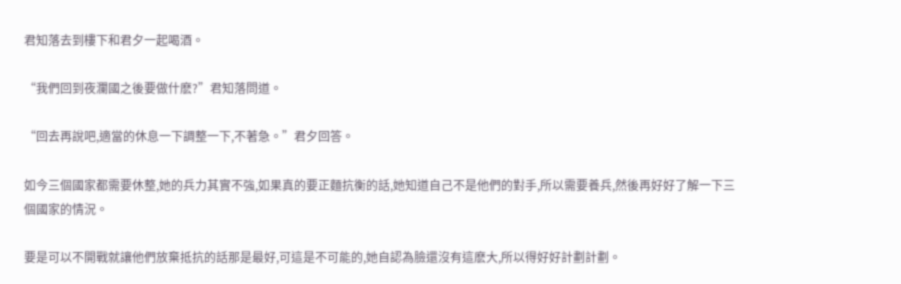君知落去到樓下和君夕一起喝酒。

“我們回到夜瀾國之後要做什麽?”君知落問道。

“回去再說吧,適當的休息一下調整一下,不著急。”君夕回答。

如今三個國家都需要休整,她的兵力其實不強,如果真的要正麵抗衡的話,她知道自己不是他們的對手,所以需要養兵,然後再好好了解一下三個國家的情況。

要是可以不開戰就讓他們放棄抵抗的話那是最好,可這是不可能的,她自認為臉還沒有這麽大,所以得好好計劃計劃。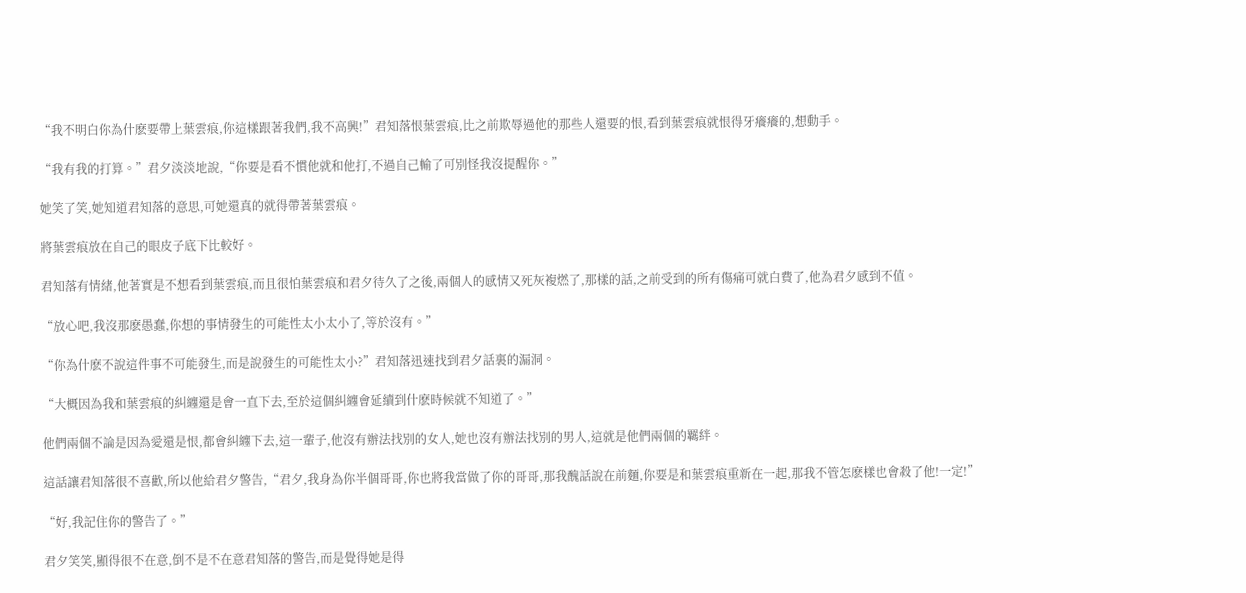“我不明白你為什麽要帶上葉雲痕,你這樣跟著我們,我不高興!”君知落恨葉雲痕,比之前欺辱過他的那些人還要的恨,看到葉雲痕就恨得牙癢癢的,想動手。

“我有我的打算。”君夕淡淡地說,“你要是看不慣他就和他打,不過自己輸了可別怪我沒提醒你。”

她笑了笑,她知道君知落的意思,可她還真的就得帶著葉雲痕。

將葉雲痕放在自己的眼皮子底下比較好。

君知落有情緒,他著實是不想看到葉雲痕,而且很怕葉雲痕和君夕待久了之後,兩個人的感情又死灰複燃了,那樣的話,之前受到的所有傷痛可就白費了,他為君夕感到不值。

“放心吧,我沒那麽愚蠢,你想的事情發生的可能性太小太小了,等於沒有。”

“你為什麽不說這件事不可能發生,而是說發生的可能性太小?”君知落迅速找到君夕話裏的漏洞。

“大概因為我和葉雲痕的糾纏還是會一直下去,至於這個糾纏會延續到什麽時候就不知道了。”

他們兩個不論是因為愛還是恨,都會糾纏下去,這一輩子,他沒有辦法找別的女人,她也沒有辦法找別的男人,這就是他們兩個的羈絆。

這話讓君知落很不喜歡,所以他給君夕警告,“君夕,我身為你半個哥哥,你也將我當做了你的哥哥,那我醜話說在前麵,你要是和葉雲痕重新在一起,那我不管怎麽樣也會殺了他!一定!”

“好,我記住你的警告了。”

君夕笑笑,顯得很不在意,倒不是不在意君知落的警告,而是覺得她是得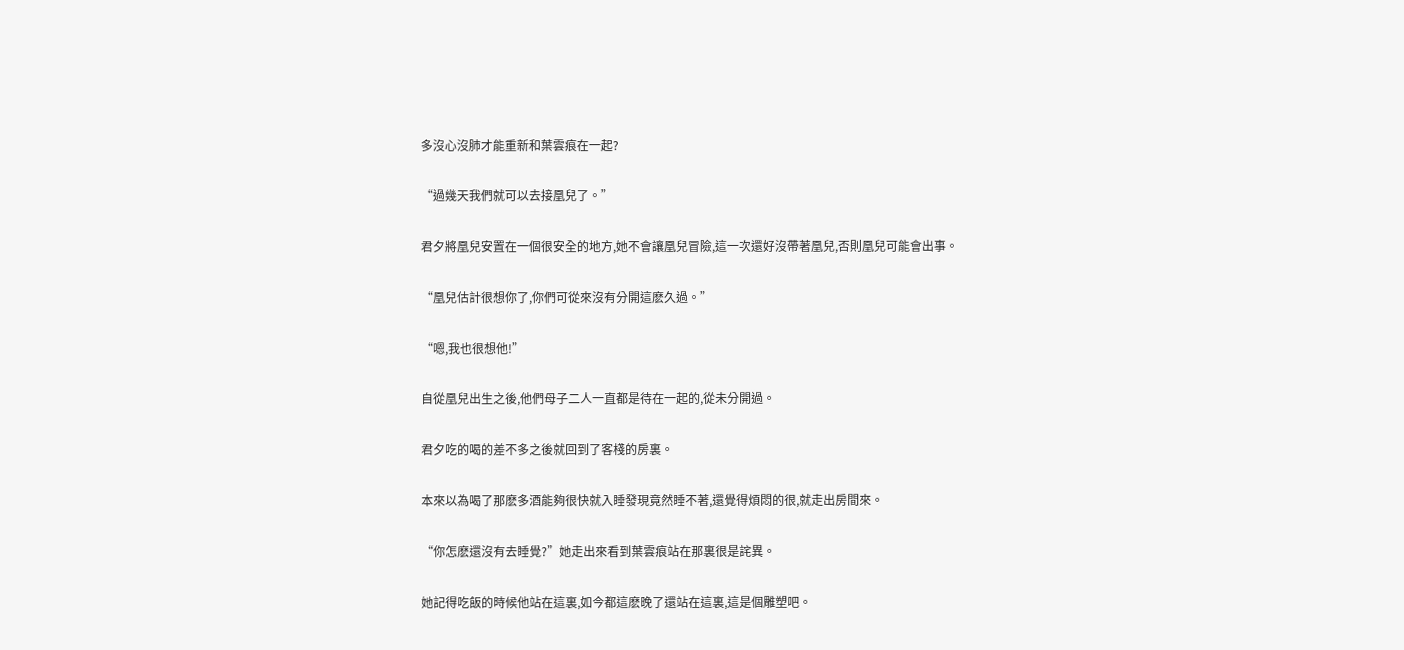多沒心沒肺才能重新和葉雲痕在一起?

“過幾天我們就可以去接凰兒了。”

君夕將凰兒安置在一個很安全的地方,她不會讓凰兒冒險,這一次還好沒帶著凰兒,否則凰兒可能會出事。

“凰兒估計很想你了,你們可從來沒有分開這麽久過。”

“嗯,我也很想他!”

自從凰兒出生之後,他們母子二人一直都是待在一起的,從未分開過。

君夕吃的喝的差不多之後就回到了客棧的房裏。

本來以為喝了那麽多酒能夠很快就入睡發現竟然睡不著,還覺得煩悶的很,就走出房間來。

“你怎麽還沒有去睡覺?”她走出來看到葉雲痕站在那裏很是詫異。

她記得吃飯的時候他站在這裏,如今都這麽晚了還站在這裏,這是個雕塑吧。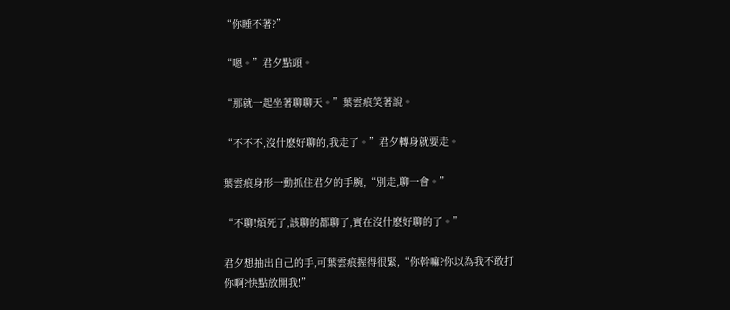“你睡不著?”

“嗯。”君夕點頭。

“那就一起坐著聊聊天。”葉雲痕笑著說。

“不不不,沒什麽好聊的,我走了。”君夕轉身就要走。

葉雲痕身形一動抓住君夕的手腕,“別走,聊一會。”

“不聊!煩死了,該聊的都聊了,實在沒什麽好聊的了。”

君夕想抽出自己的手,可葉雲痕握得很緊,“你幹嘛?你以為我不敢打你啊?快點放開我!”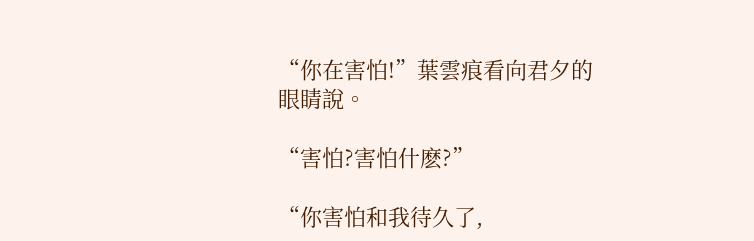“你在害怕!”葉雲痕看向君夕的眼睛說。

“害怕?害怕什麽?”

“你害怕和我待久了,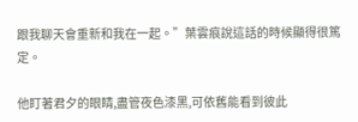跟我聊天會重新和我在一起。”葉雲痕說這話的時候顯得很篤定。

他盯著君夕的眼睛,盡管夜色漆黑,可依舊能看到彼此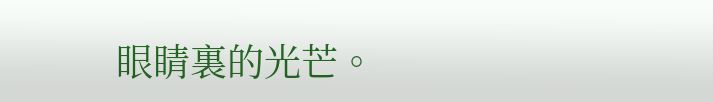眼睛裏的光芒。